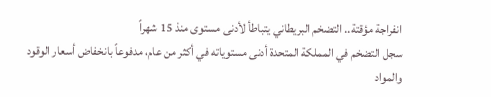انفراجة مؤقتة.. التضخم البريطاني يتباطأ لأدنى مستوى منذ 15 شهراً
سجل التضخم في المملكة المتحدة أدنى مستوياته في أكثر من عام، مدفوعاً بانخفاض أسعار الوقود والمواد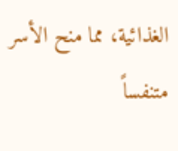الغذائية، مما منح الأسر متنفساً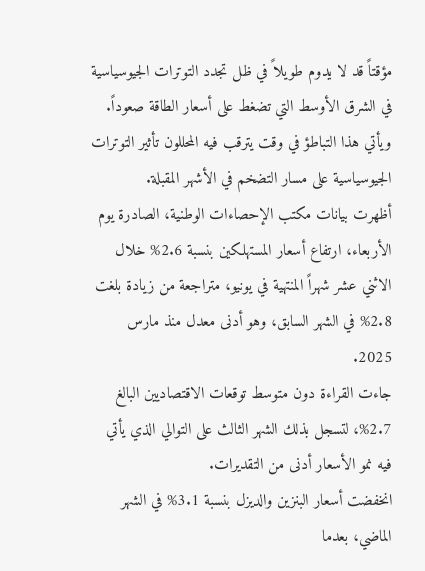مؤقتاً قد لا يدوم طويلاً في ظل تجدد التوترات الجيوسياسية في الشرق الأوسط التي تضغط على أسعار الطاقة صعوداً.
ويأتي هذا التباطؤ في وقت يترقب فيه المحللون تأثير التوترات الجيوسياسية على مسار التضخم في الأشهر المقبلة.
أظهرت بيانات مكتب الإحصاءات الوطنية، الصادرة يوم الأربعاء، ارتفاع أسعار المستهلكين بنسبة 2.6% خلال الاثني عشر شهراً المنتهية في يونيو، متراجعة من زيادة بلغت 2.8% في الشهر السابق، وهو أدنى معدل منذ مارس 2025.
جاءت القراءة دون متوسط توقعات الاقتصاديين البالغ 2.7%، لتسجل بذلك الشهر الثالث على التوالي الذي يأتي فيه نمو الأسعار أدنى من التقديرات.
انخفضت أسعار البنزين والديزل بنسبة 3.1% في الشهر الماضي، بعدما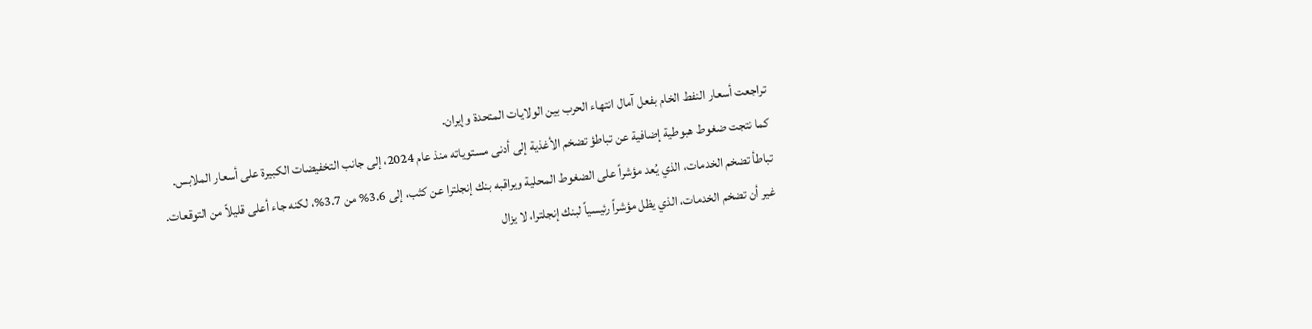تراجعت أسعار النفط الخام بفعل آمال انتهاء الحرب بين الولايات المتحدة وإيران.
كما نتجت ضغوط هبوطية إضافية عن تباطؤ تضخم الأغذية إلى أدنى مستوياته منذ عام 2024، إلى جانب التخفيضات الكبيرة على أسعار الملابس.
تباطأ تضخم الخدمات، الذي يُعد مؤشراً على الضغوط المحلية ويراقبه بنك إنجلترا عن كثب، إلى 3.6% من 3.7%، لكنه جاء أعلى قليلاً من التوقعات.
غير أن تضخم الخدمات، الذي يظل مؤشراً رئيسياً لبنك إنجلترا، لا يزال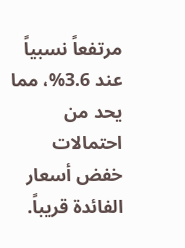مرتفعاً نسبياً عند 3.6%، مما يحد من احتمالات خفض أسعار الفائدة قريباً.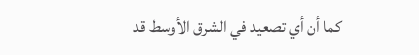كما أن أي تصعيد في الشرق الأوسط قد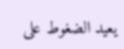يعيد الضغوط على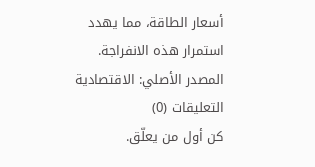أسعار الطاقة، مما يهدد استمرار هذه الانفراجة.
المصدر الأصلي: الاقتصادية
التعليقات (0)
كن أول من يعلّق.